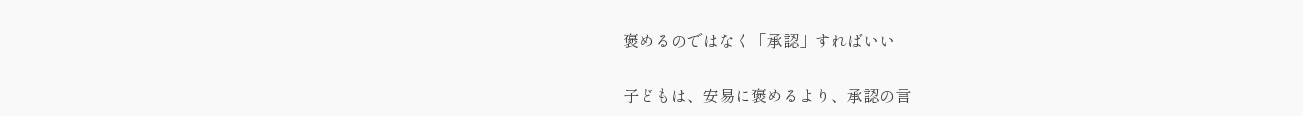褒めるのではなく「承認」すればいい

子どもは、安易に褒めるより、承認の言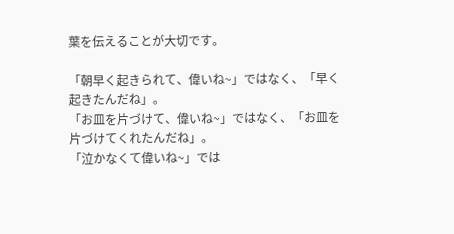葉を伝えることが大切です。

「朝早く起きられて、偉いね~」ではなく、「早く起きたんだね」。
「お皿を片づけて、偉いね~」ではなく、「お皿を片づけてくれたんだね」。
「泣かなくて偉いね~」では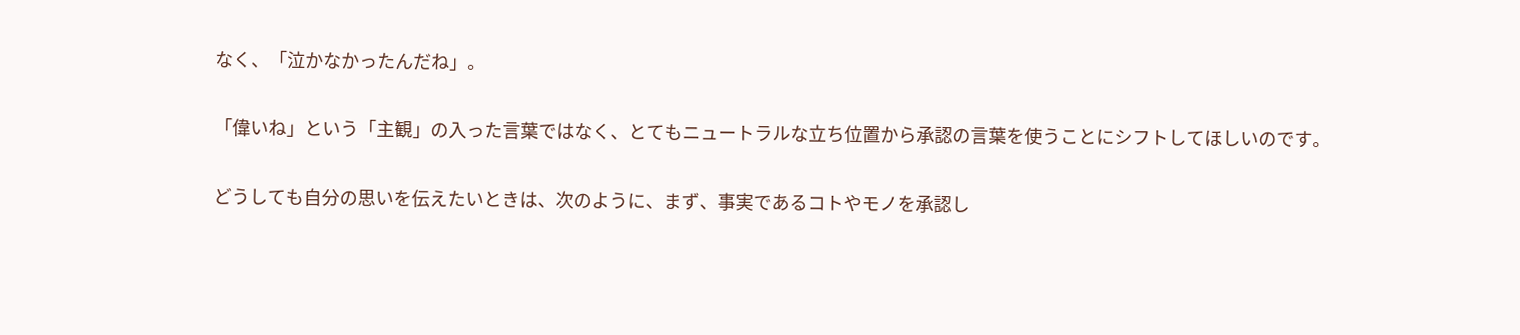なく、「泣かなかったんだね」。

「偉いね」という「主観」の入った言葉ではなく、とてもニュートラルな立ち位置から承認の言葉を使うことにシフトしてほしいのです。

どうしても自分の思いを伝えたいときは、次のように、まず、事実であるコトやモノを承認し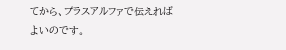てから、プラスアルファで伝えればよいのです。